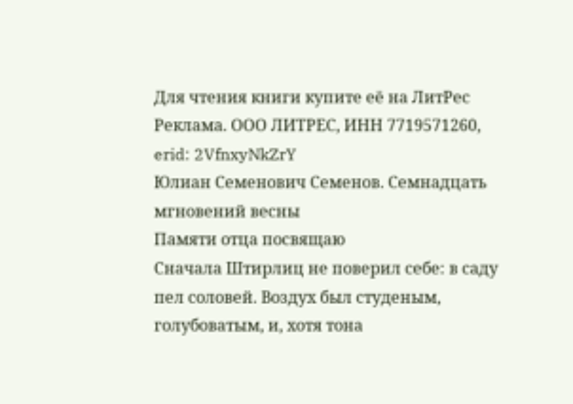Для чтения книги купите её на ЛитРес
Реклама. ООО ЛИТРЕС, ИНН 7719571260, erid: 2VfnxyNkZrY
Юлиан Семенович Семенов. Семнадцать мгновений весны
Памяти отца посвящаю
Сначала Штирлиц не поверил себе: в саду пел соловей. Воздух был студеным, голубоватым, и, хотя тона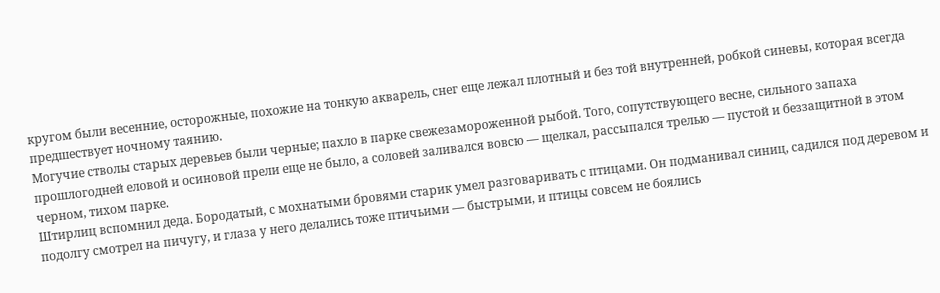кругом были весенние, осторожные, похожие на тонкую акварель, снег еще лежал плотный и без той внутренней, робкой синевы, которая всегда предшествует ночному таянию.
Могучие стволы старых деревьев были черные; пахло в парке свежезамороженной рыбой. Того, сопутствующего весне, сильного запаха прошлогодней еловой и осиновой прели еще не было, а соловей заливался вовсю — щелкал, рассыпался трелью — пустой и беззащитной в этом черном, тихом парке.
Штирлиц вспомнил деда. Бородатый, с мохнатыми бровями старик умел разговаривать с птицами. Он подманивал синиц, садился под деревом и подолгу смотрел на пичугу, и глаза у него делались тоже птичьими — быстрыми, и птицы совсем не боялись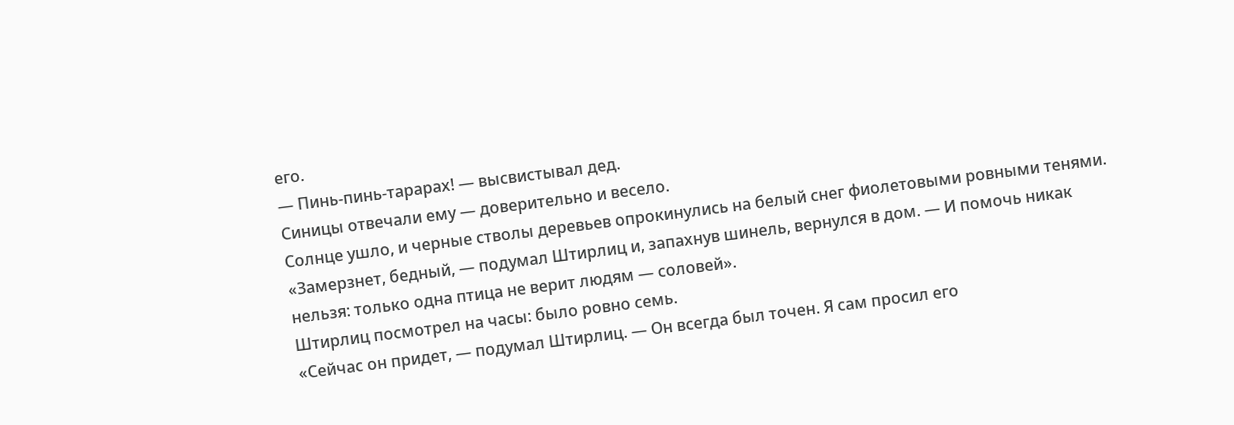его.
— Пинь-пинь-тарарах! — высвистывал дед.
Синицы отвечали ему — доверительно и весело.
Солнце ушло, и черные стволы деревьев опрокинулись на белый снег фиолетовыми ровными тенями.
«Замерзнет, бедный, — подумал Штирлиц и, запахнув шинель, вернулся в дом. — И помочь никак нельзя: только одна птица не верит людям — соловей».
Штирлиц посмотрел на часы: было ровно семь.
«Сейчас он придет, — подумал Штирлиц. — Он всегда был точен. Я сам просил его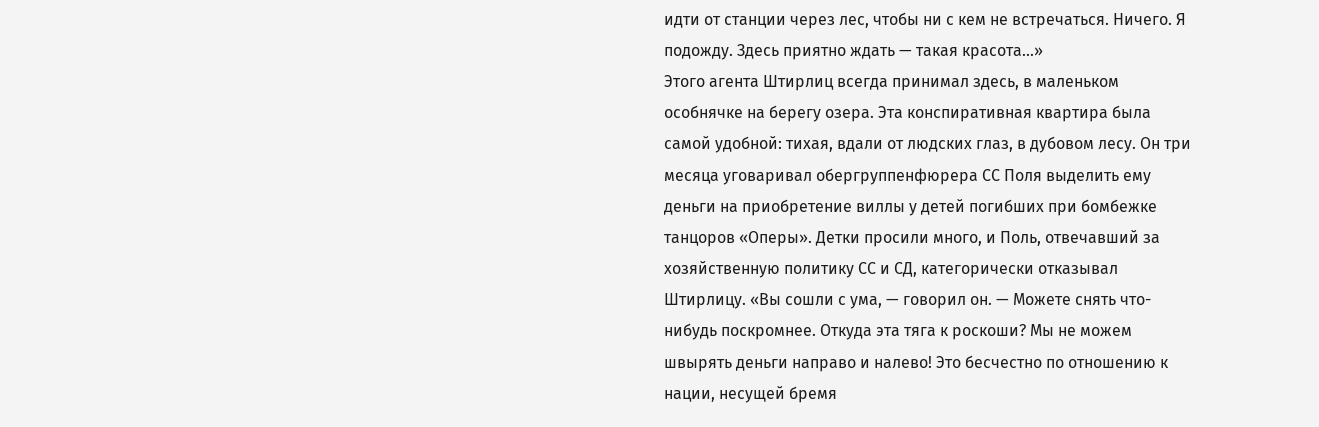идти от станции через лес, чтобы ни с кем не встречаться. Ничего. Я подожду. Здесь приятно ждать — такая красота...»
Этого агента Штирлиц всегда принимал здесь, в маленьком особнячке на берегу озера. Эта конспиративная квартира была самой удобной: тихая, вдали от людских глаз, в дубовом лесу. Он три месяца уговаривал обергруппенфюрера СС Поля выделить ему деньги на приобретение виллы у детей погибших при бомбежке танцоров «Оперы». Детки просили много, и Поль, отвечавший за хозяйственную политику СС и СД, категорически отказывал Штирлицу. «Вы сошли с ума, — говорил он. — Можете снять что-нибудь поскромнее. Откуда эта тяга к роскоши? Мы не можем швырять деньги направо и налево! Это бесчестно по отношению к нации, несущей бремя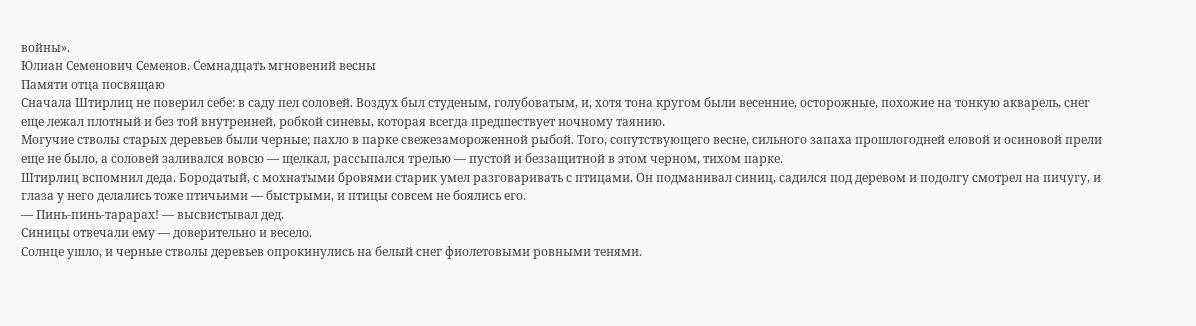войны».
Юлиан Семенович Семенов. Семнадцать мгновений весны
Памяти отца посвящаю
Сначала Штирлиц не поверил себе: в саду пел соловей. Воздух был студеным, голубоватым, и, хотя тона кругом были весенние, осторожные, похожие на тонкую акварель, снег еще лежал плотный и без той внутренней, робкой синевы, которая всегда предшествует ночному таянию.
Могучие стволы старых деревьев были черные; пахло в парке свежезамороженной рыбой. Того, сопутствующего весне, сильного запаха прошлогодней еловой и осиновой прели еще не было, а соловей заливался вовсю — щелкал, рассыпался трелью — пустой и беззащитной в этом черном, тихом парке.
Штирлиц вспомнил деда. Бородатый, с мохнатыми бровями старик умел разговаривать с птицами. Он подманивал синиц, садился под деревом и подолгу смотрел на пичугу, и глаза у него делались тоже птичьими — быстрыми, и птицы совсем не боялись его.
— Пинь-пинь-тарарах! — высвистывал дед.
Синицы отвечали ему — доверительно и весело.
Солнце ушло, и черные стволы деревьев опрокинулись на белый снег фиолетовыми ровными тенями.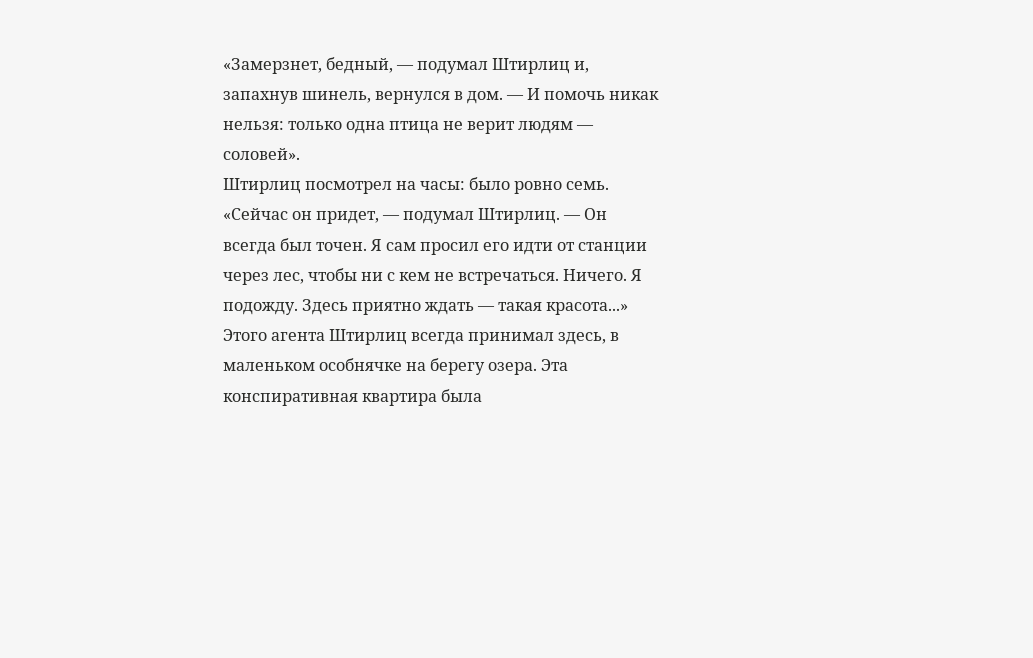«Замерзнет, бедный, — подумал Штирлиц и, запахнув шинель, вернулся в дом. — И помочь никак нельзя: только одна птица не верит людям — соловей».
Штирлиц посмотрел на часы: было ровно семь.
«Сейчас он придет, — подумал Штирлиц. — Он всегда был точен. Я сам просил его идти от станции через лес, чтобы ни с кем не встречаться. Ничего. Я подожду. Здесь приятно ждать — такая красота...»
Этого агента Штирлиц всегда принимал здесь, в маленьком особнячке на берегу озера. Эта конспиративная квартира была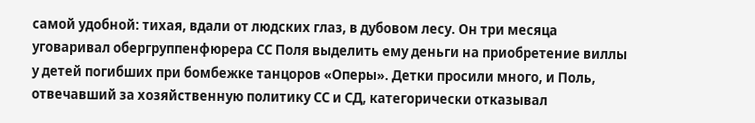самой удобной: тихая, вдали от людских глаз, в дубовом лесу. Он три месяца уговаривал обергруппенфюрера СС Поля выделить ему деньги на приобретение виллы у детей погибших при бомбежке танцоров «Оперы». Детки просили много, и Поль, отвечавший за хозяйственную политику СС и СД, категорически отказывал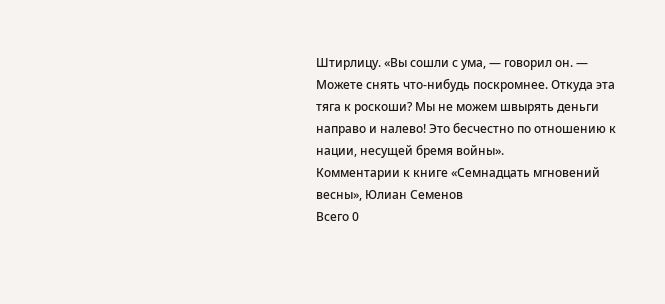Штирлицу. «Вы сошли с ума, — говорил он. — Можете снять что-нибудь поскромнее. Откуда эта тяга к роскоши? Мы не можем швырять деньги направо и налево! Это бесчестно по отношению к нации, несущей бремя войны».
Комментарии к книге «Семнадцать мгновений весны», Юлиан Семенов
Всего 0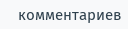комментариев